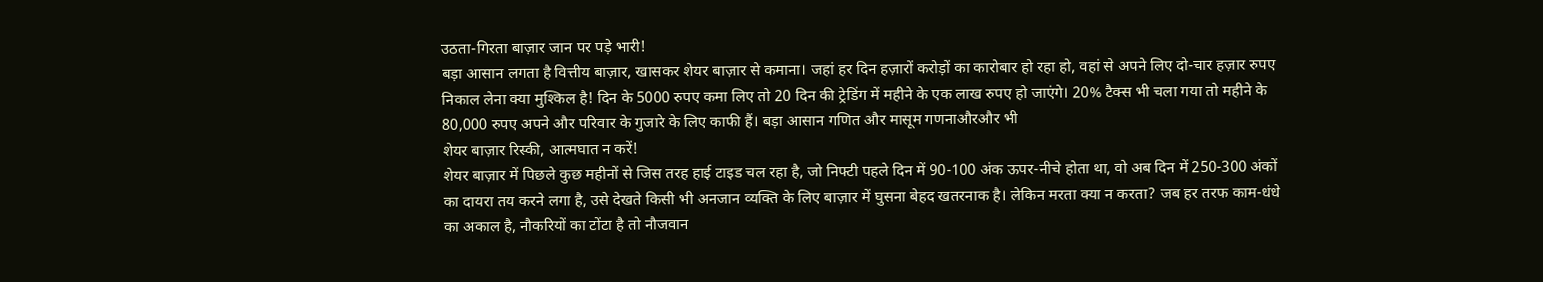उठता-गिरता बाज़ार जान पर पड़े भारी!
बड़ा आसान लगता है वित्तीय बाज़ार, खासकर शेयर बाज़ार से कमाना। जहां हर दिन हज़ारों करोड़ों का कारोबार हो रहा हो, वहां से अपने लिए दो-चार हज़ार रुपए निकाल लेना क्या मुश्किल है! दिन के 5000 रुपए कमा लिए तो 20 दिन की ट्रेडिंग में महीने के एक लाख रुपए हो जाएंगे। 20% टैक्स भी चला गया तो महीने के 80,000 रुपए अपने और परिवार के गुजारे के लिए काफी हैं। बड़ा आसान गणित और मासूम गणनाऔरऔर भी
शेयर बाज़ार रिस्की, आत्मघात न करें!
शेयर बाज़ार में पिछले कुछ महीनों से जिस तरह हाई टाइड चल रहा है, जो निफ्टी पहले दिन में 90-100 अंक ऊपर-नीचे होता था, वो अब दिन में 250-300 अंकों का दायरा तय करने लगा है, उसे देखते किसी भी अनजान व्यक्ति के लिए बाज़ार में घुसना बेहद खतरनाक है। लेकिन मरता क्या न करता? जब हर तरफ काम-धंधे का अकाल है, नौकरियों का टोंटा है तो नौजवान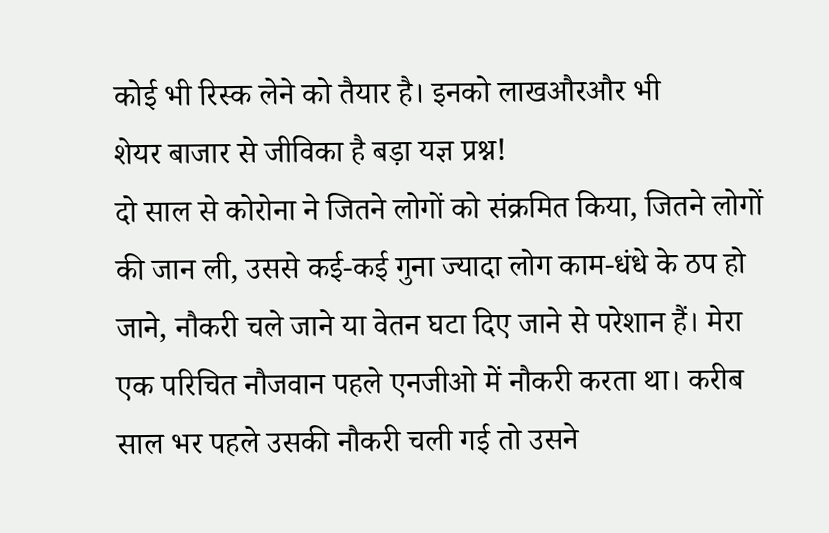कोई भी रिस्क लेने को तैयार है। इनको लाखऔरऔर भी
शेयर बाजार से जीविका है बड़ा यज्ञ प्रश्न!
दो साल से कोरोना ने जितने लोगों को संक्रमित किया, जितने लोगों की जान ली, उससे कई-कई गुना ज्यादा लोग काम-धंधे के ठप हो जाने, नौकरी चले जाने या वेतन घटा दिए जाने से परेशान हैं। मेरा एक परिचित नौजवान पहले एनजीओ में नौकरी करता था। करीब साल भर पहले उसकी नौकरी चली गई तो उसने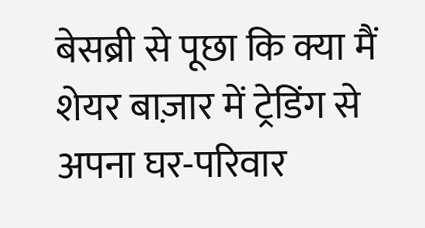बेसब्री से पूछा कि क्या मैं शेयर बाज़ार में ट्रेडिंग से अपना घर-परिवार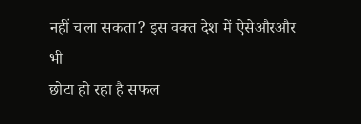नहीं चला सकता? इस वक्त देश में ऐसेऔरऔर भी
छोटा हो रहा है सफल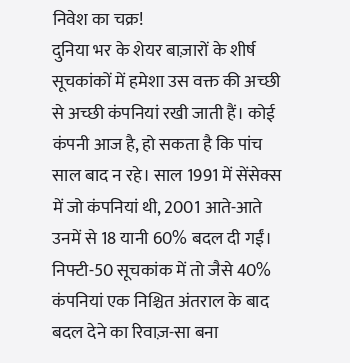निवेश का चक्र!
दुनिया भर के शेयर बाज़ारों के शीर्ष सूचकांकों में हमेशा उस वक्त की अच्छी से अच्छी कंपनियां रखी जाती हैं। कोई कंपनी आज है, हो सकता है कि पांच साल बाद न रहे। साल 1991 में सेंसेक्स में जो कंपनियां थी, 2001 आते-आते उनमें से 18 यानी 60% बदल दी गईं। निफ्टी-50 सूचकांक में तो जैसे 40% कंपनियां एक निश्चित अंतराल के बाद बदल देने का रिवाज़-सा बना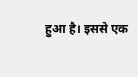हुआ है। इससे एक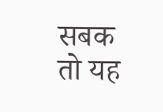सबक तो यह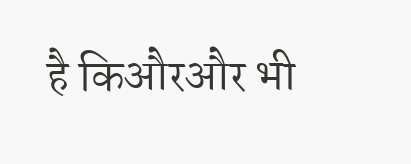है किऔरऔर भी